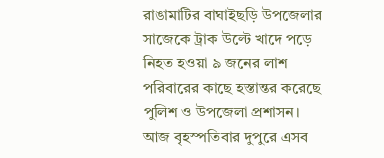রাঙামাটির বাঘাইছড়ি উপজেলার সাজেকে ট্রাক উল্টে খাদে পড়ে নিহত হওয়া ৯ জনের লাশ পরিবারের কাছে হস্তান্তর করেছে পুলিশ ও উপজেলা প্রশাসন। আজ বৃহস্পতিবার দুপুরে এসব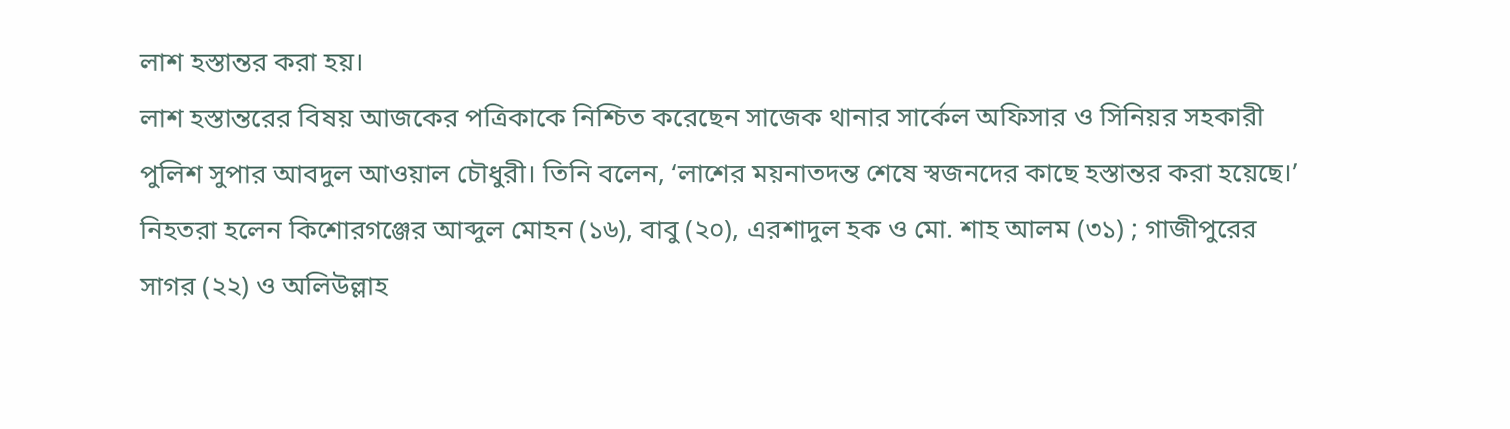লাশ হস্তান্তর করা হয়।
লাশ হস্তান্তরের বিষয় আজকের পত্রিকাকে নিশ্চিত করেছেন সাজেক থানার সার্কেল অফিসার ও সিনিয়র সহকারী পুলিশ সুপার আবদুল আওয়াল চৌধুরী। তিনি বলেন, ‘লাশের ময়নাতদন্ত শেষে স্বজনদের কাছে হস্তান্তর করা হয়েছে।’
নিহতরা হলেন কিশোরগঞ্জের আব্দুল মোহন (১৬), বাবু (২০), এরশাদুল হক ও মো. শাহ আলম (৩১) ; গাজীপুরের সাগর (২২) ও অলিউল্লাহ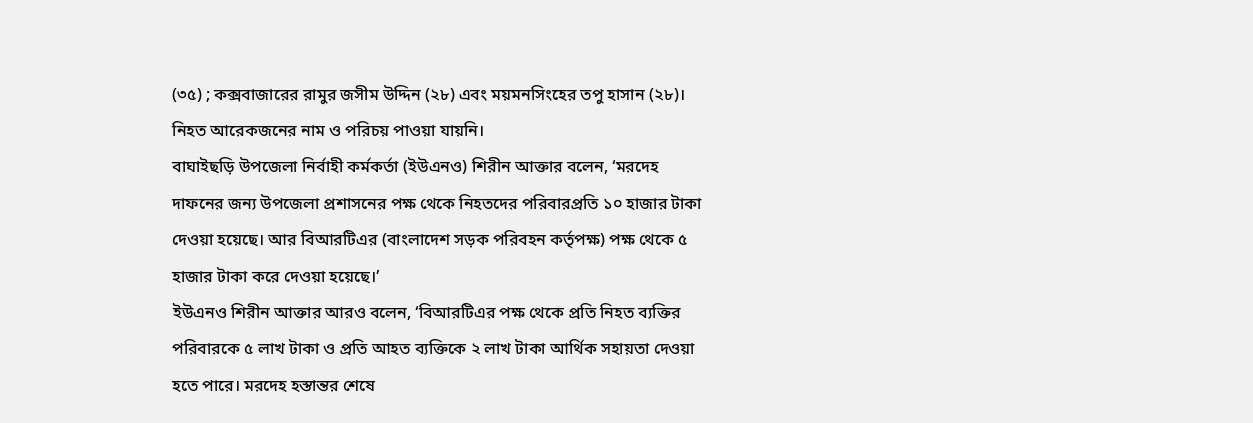(৩৫) ; কক্সবাজারের রামুর জসীম উদ্দিন (২৮) এবং ময়মনসিংহের তপু হাসান (২৮)। নিহত আরেকজনের নাম ও পরিচয় পাওয়া যায়নি।
বাঘাইছড়ি উপজেলা নির্বাহী কর্মকর্তা (ইউএনও) শিরীন আক্তার বলেন, ‘মরদেহ দাফনের জন্য উপজেলা প্রশাসনের পক্ষ থেকে নিহতদের পরিবারপ্রতি ১০ হাজার টাকা দেওয়া হয়েছে। আর বিআরটিএর (বাংলাদেশ সড়ক পরিবহন কর্তৃপক্ষ) পক্ষ থেকে ৫ হাজার টাকা করে দেওয়া হয়েছে।’
ইউএনও শিরীন আক্তার আরও বলেন, ‘বিআরটিএর পক্ষ থেকে প্রতি নিহত ব্যক্তির পরিবারকে ৫ লাখ টাকা ও প্রতি আহত ব্যক্তিকে ২ লাখ টাকা আর্থিক সহায়তা দেওয়া হতে পারে। মরদেহ হস্তান্তর শেষে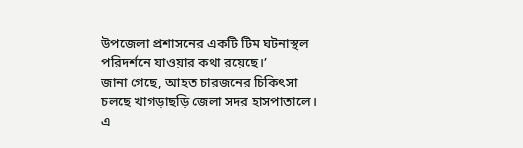উপজেলা প্রশাসনের একটি টিম ঘটনাস্থল পরিদর্শনে যাওয়ার কথা রয়েছে।’
জানা গেছে, আহত চারজনের চিকিৎসা চলছে খাগড়াছড়ি জেলা সদর হাসপাতালে। এ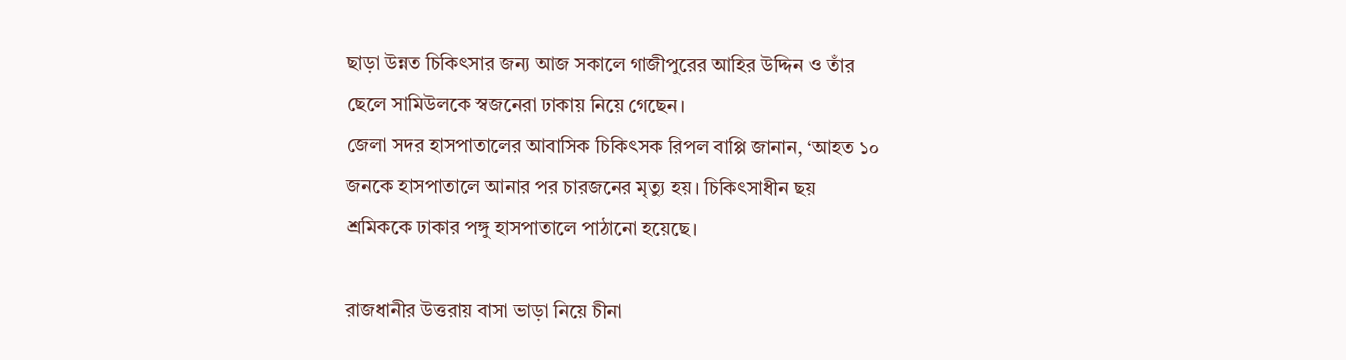ছাড়া উন্নত চিকিৎসার জন্য আজ সকালে গাজীপুরের আহির উদ্দিন ও তাঁর ছেলে সামিউলকে স্বজনেরা ঢাকায় নিয়ে গেছেন।
জেলা সদর হাসপাতালের আবাসিক চিকিৎসক রিপল বাপ্পি জানান, ‘আহত ১০ জনকে হাসপাতালে আনার পর চারজনের মৃত্যু হয়। চিকিৎসাধীন ছয় শ্রমিককে ঢাকার পঙ্গু হাসপাতালে পাঠানো হয়েছে।

রাজধানীর উত্তরায় বাসা ভাড়া নিয়ে চীনা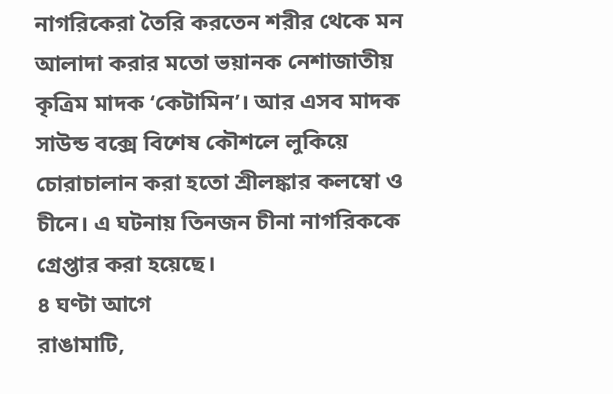নাগরিকেরা তৈরি করতেন শরীর থেকে মন আলাদা করার মতো ভয়ানক নেশাজাতীয় কৃত্রিম মাদক ‘কেটামিন’। আর এসব মাদক সাউন্ড বক্সে বিশেষ কৌশলে লুকিয়ে চোরাচালান করা হতো শ্রীলঙ্কার কলম্বো ও চীনে। এ ঘটনায় তিনজন চীনা নাগরিককে গ্রেপ্তার করা হয়েছে।
৪ ঘণ্টা আগে
রাঙামাটি,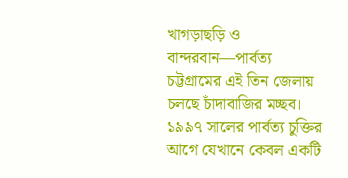খাগড়াছড়ি ও বান্দরবান—পার্বত্য চট্টগ্রামের এই তিন জেলায় চলছে চাঁদাবাজির মচ্ছব। ১৯৯৭ সালের পার্বত্য চুক্তির আগে যেখানে কেবল একটি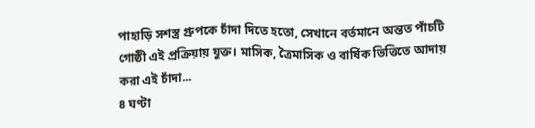পাহাড়ি সশস্ত্র গ্রুপকে চাঁদা দিতে হতো, সেখানে বর্তমানে অন্তত পাঁচটি গোষ্ঠী এই প্রক্রিয়ায় যুক্ত। মাসিক, ত্রৈমাসিক ও বার্ষিক ভিত্তিতে আদায় করা এই চাঁদা...
৪ ঘণ্টা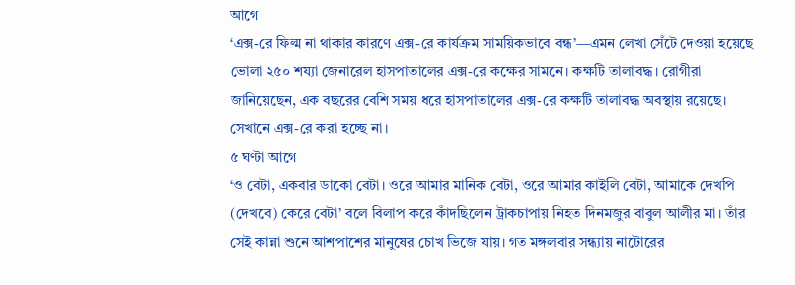আগে
‘এক্স-রে ফিল্ম না থাকার কারণে এক্স-রে কার্যক্রম সাময়িকভাবে বন্ধ’—এমন লেখা সেঁটে দেওয়া হয়েছে ভোলা ২৫০ শয্যা জেনারেল হাসপাতালের এক্স-রে কক্ষের সামনে। কক্ষটি তালাবদ্ধ। রোগীরা জানিয়েছেন, এক বছরের বেশি সময় ধরে হাসপাতালের এক্স-রে কক্ষটি তালাবদ্ধ অবস্থায় রয়েছে। সেখানে এক্স-রে করা হচ্ছে না।
৫ ঘণ্টা আগে
‘ও বেটা, একবার ডাকো বেটা। ওরে আমার মানিক বেটা, ওরে আমার কাইলি বেটা, আমাকে দেখপি (দেখবে) কেরে বেটা’ বলে বিলাপ করে কাঁদছিলেন ট্রাকচাপায় নিহত দিনমজুর বাবুল আলীর মা। তাঁর সেই কান্না শুনে আশপাশের মানুষের চোখ ভিজে যায়। গত মঙ্গলবার সন্ধ্যায় নাটোরের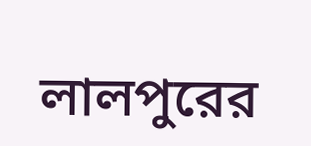লালপুরের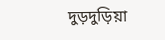দুড়দুড়িয়া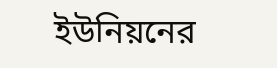ইউনিয়নের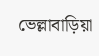ভেল্লাবাড়িয়া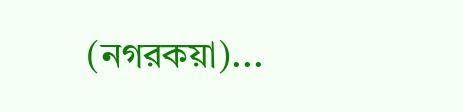(নগরকয়া)...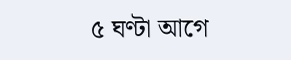৫ ঘণ্টা আগে